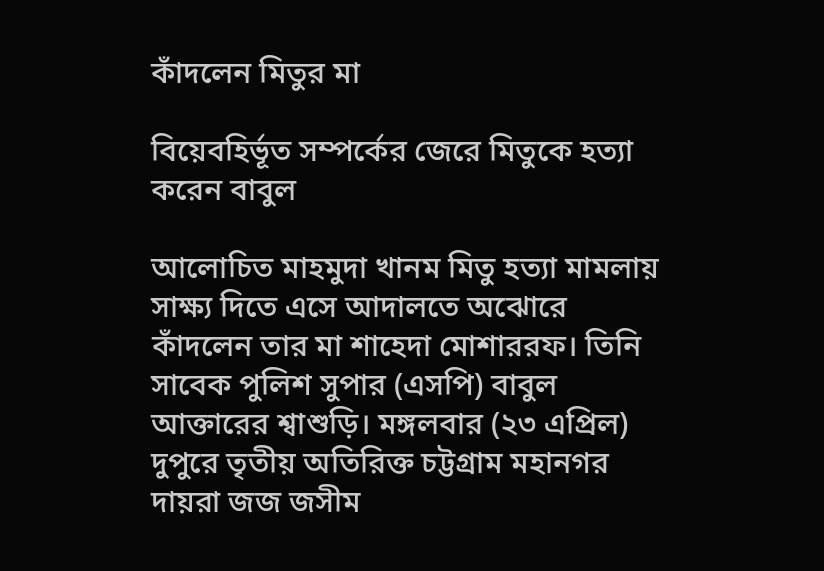কাঁদলেন মিতুর মা

বিয়েবহির্ভূত সম্পর্কের জেরে মিতুকে হত্যা করেন বাবুল

আলোচিত মাহমুদা খানম মিতু হত্যা মামলায় সাক্ষ্য দিতে এসে আদালতে অঝোরে কাঁদলেন তার মা শাহেদা মোশাররফ। তিনি সাবেক পুলিশ সুপার (এসপি) বাবুল আক্তারের শ্বাশুড়ি। মঙ্গলবার (২৩ এপ্রিল) দুপুরে তৃতীয় অতিরিক্ত চট্টগ্রাম মহানগর দায়রা জজ জসীম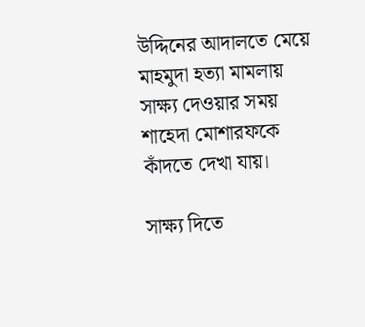উদ্দিনের আদালতে মেয়ে মাহমুদা হত্যা মামলায় সাক্ষ্য দেওয়ার সময় শাহেদা মোশারফকে কাঁদতে দেখা যায়।

সাক্ষ্য দিতে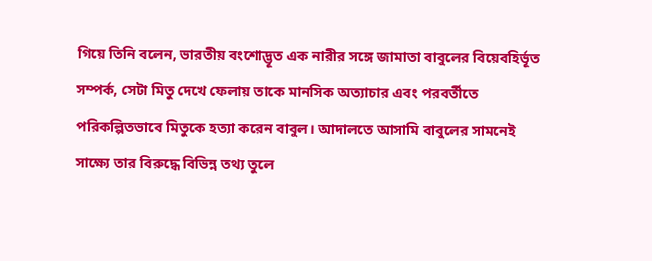গিয়ে তিনি বলেন, ভারতীয় বংশোদ্ভূত এক নারীর সঙ্গে জামাতা বাবুলের বিয়েবহির্ভূত সম্পর্ক, সেটা মিতু দেখে ফেলায় তাকে মানসিক অত্যাচার এবং পরবর্তীতে পরিকল্পিতভাবে মিতুকে হত্যা করেন বাবুল। আদালতে আসামি বাবুলের সামনেই সাক্ষ্যে তার বিরুদ্ধে বিভিন্ন তথ্য তুলে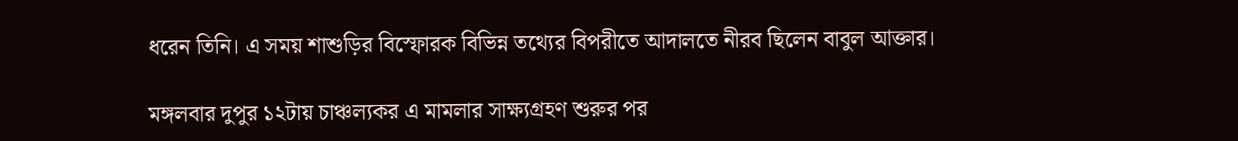ধরেন তিনি। এ সময় শাশুড়ির বিস্ফোরক বিভিন্ন তথ্যের বিপরীতে আদালতে নীরব ছিলেন বাবুল আক্তার।

মঙ্গলবার দুপুর ১২টায় চাঞ্চল্যকর এ মামলার সাক্ষ্যগ্রহণ শুরুর পর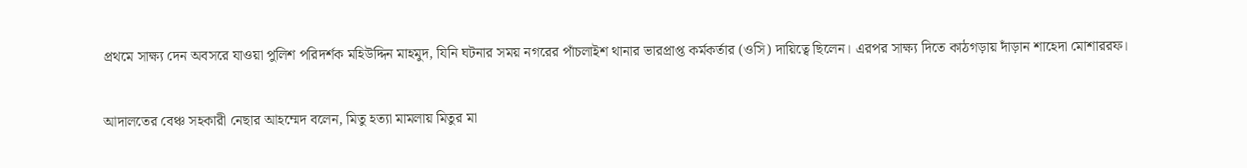প্রথমে সাক্ষ্য দেন অবসরে যাওয়া পুলিশ পরিদর্শক মহিউদ্দিন মাহমুদ, যিনি ঘটনার সময় নগরের পাঁচলাইশ থানার ভারপ্রাপ্ত কর্মকর্তার (ওসি) দায়িত্বে ছিলেন। এরপর সাক্ষ্য দিতে কাঠগড়ায় দাঁড়ান শাহেদা মোশাররফ।

আদালতের বেঞ্চ সহকারী নেছার আহম্মেদ বলেন, মিতু হত্যা মামলায় মিতুর মা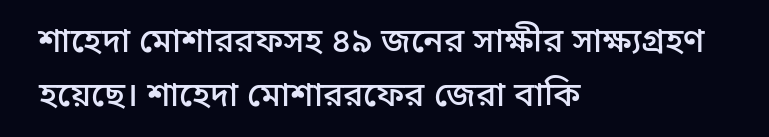শাহেদা মোশাররফসহ ৪৯ জনের সাক্ষীর সাক্ষ্যগ্রহণ হয়েছে। শাহেদা মোশাররফের জেরা বাকি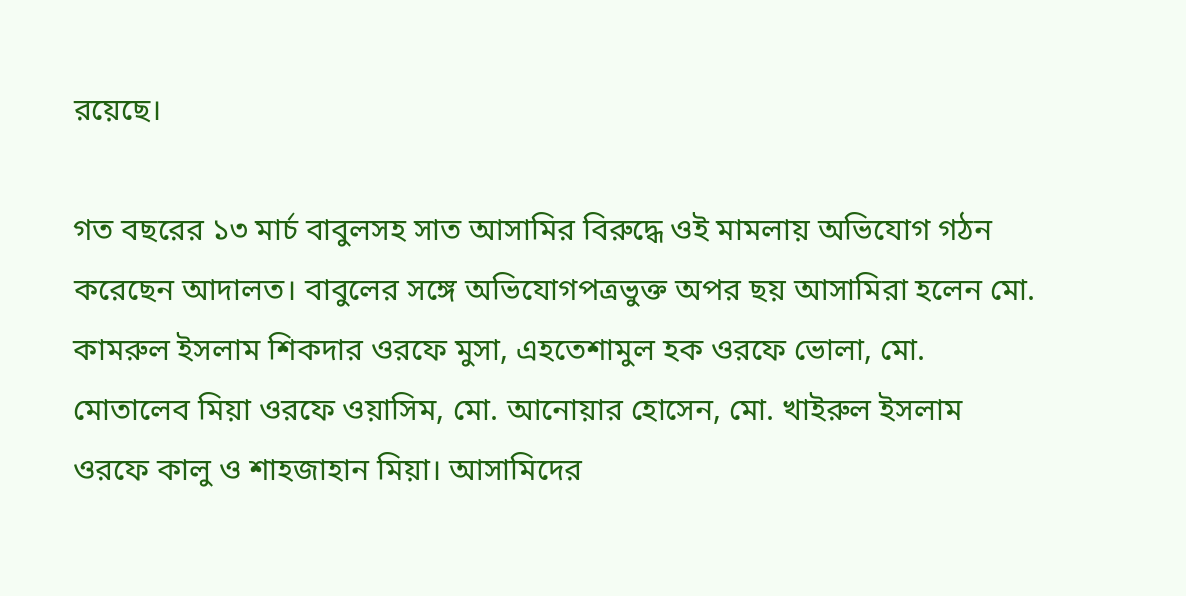রয়েছে।

গত বছরের ১৩ মার্চ বাবুলসহ সাত আসামির বিরুদ্ধে ওই মামলায় অভিযোগ গঠন করেছেন আদালত। বাবুলের সঙ্গে অভিযোগপত্রভুক্ত অপর ছয় আসামিরা হলেন মো. কামরুল ইসলাম শিকদার ওরফে মুসা, এহতেশামুল হক ওরফে ভোলা, মো. মোতালেব মিয়া ওরফে ওয়াসিম, মো. আনোয়ার হোসেন, মো. খাইরুল ইসলাম ওরফে কালু ও শাহজাহান মিয়া। আসামিদের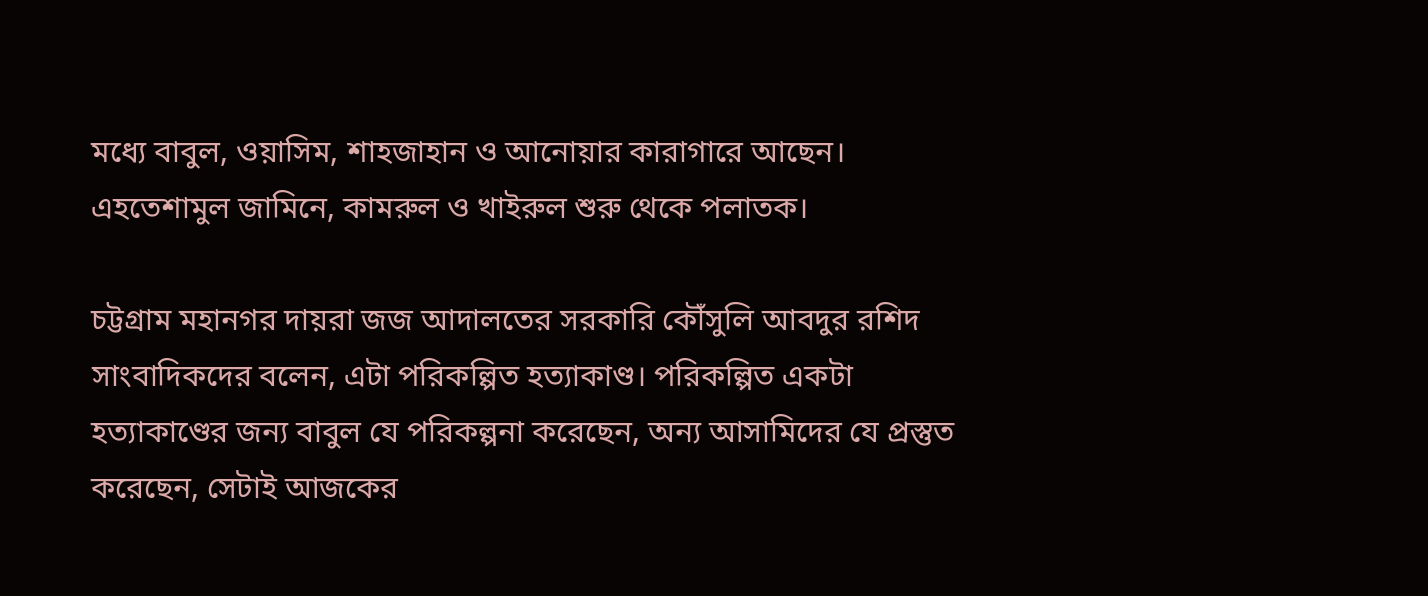মধ্যে বাবুল, ওয়াসিম, শাহজাহান ও আনোয়ার কারাগারে আছেন। এহতেশামুল জামিনে, কামরুল ও খাইরুল শুরু থেকে পলাতক।

চট্টগ্রাম মহানগর দায়রা জজ আদালতের সরকারি কৌঁসুলি আবদুর রশিদ সাংবাদিকদের বলেন, এটা পরিকল্পিত হত্যাকাণ্ড। পরিকল্পিত একটা হত্যাকাণ্ডের জন্য বাবুল যে পরিকল্পনা করেছেন, অন্য আসামিদের যে প্রস্তুত করেছেন, সেটাই আজকের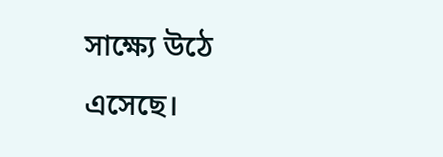সাক্ষ্যে উঠে এসেছে।